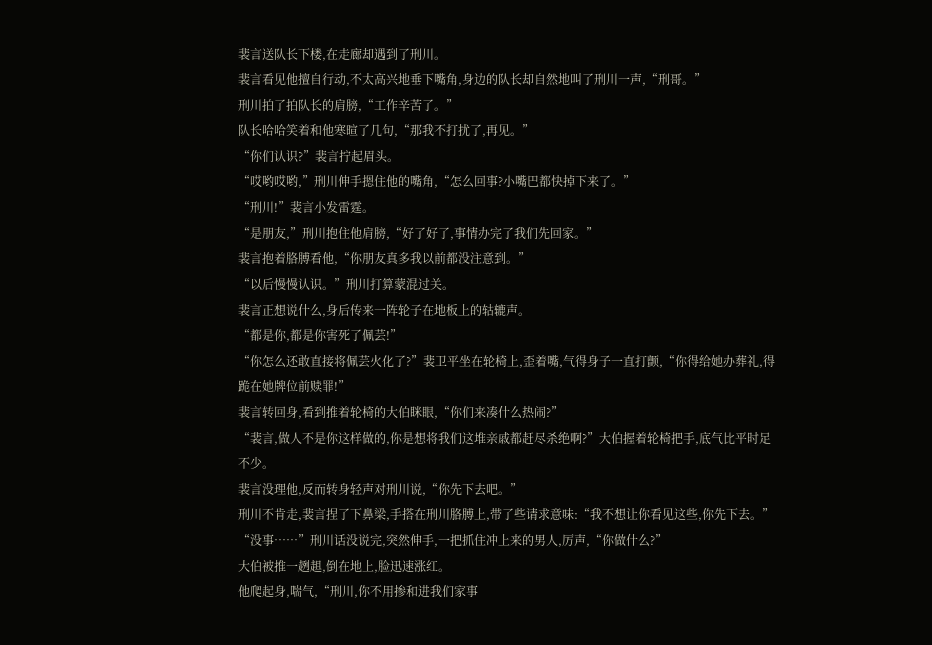裴言送队长下楼,在走廊却遇到了刑川。
裴言看见他擅自行动,不太高兴地垂下嘴角,身边的队长却自然地叫了刑川一声,“刑哥。”
刑川拍了拍队长的肩膀,“工作辛苦了。”
队长哈哈笑着和他寒暄了几句,“那我不打扰了,再见。”
“你们认识?”裴言拧起眉头。
“哎哟哎哟,”刑川伸手摁住他的嘴角,“怎么回事?小嘴巴都快掉下来了。”
“刑川!”裴言小发雷霆。
“是朋友,”刑川抱住他肩膀,“好了好了,事情办完了我们先回家。”
裴言抱着胳膊看他,“你朋友真多我以前都没注意到。”
“以后慢慢认识。”刑川打算蒙混过关。
裴言正想说什么,身后传来一阵轮子在地板上的轱辘声。
“都是你,都是你害死了佩芸!”
“你怎么还敢直接将佩芸火化了?”裴卫平坐在轮椅上,歪着嘴,气得身子一直打颤,“你得给她办葬礼,得跪在她牌位前赎罪!”
裴言转回身,看到推着轮椅的大伯眯眼,“你们来凑什么热闹?”
“裴言,做人不是你这样做的,你是想将我们这堆亲戚都赶尽杀绝啊?”大伯握着轮椅把手,底气比平时足不少。
裴言没理他,反而转身轻声对刑川说,“你先下去吧。”
刑川不肯走,裴言捏了下鼻梁,手搭在刑川胳膊上,带了些请求意味:“我不想让你看见这些,你先下去。”
“没事……”刑川话没说完,突然伸手,一把抓住冲上来的男人,厉声,“你做什么?”
大伯被推一趔趄,倒在地上,脸迅速涨红。
他爬起身,喘气,“刑川,你不用掺和进我们家事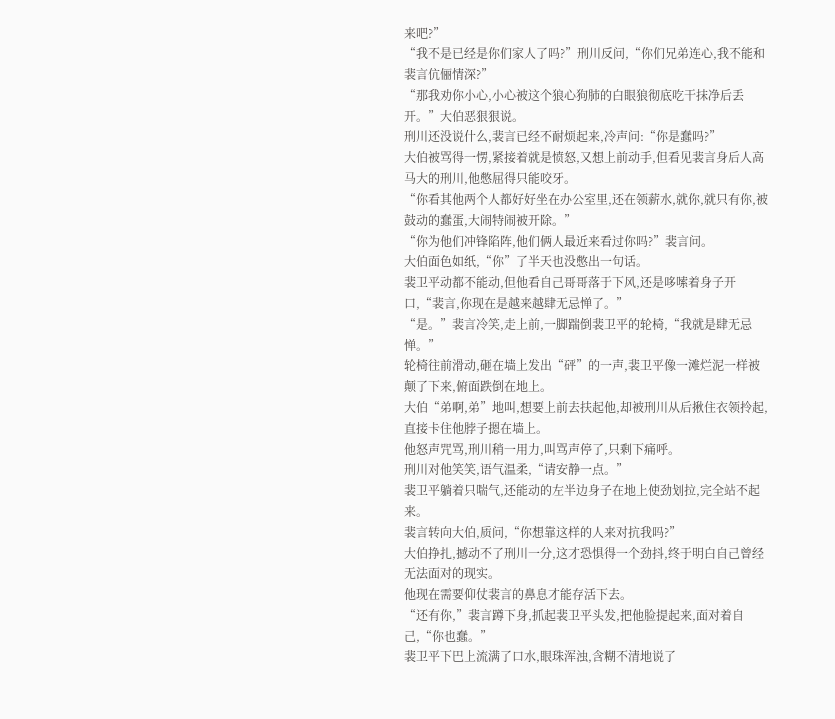来吧?”
“我不是已经是你们家人了吗?”刑川反问,“你们兄弟连心,我不能和裴言伉俪情深?”
“那我劝你小心,小心被这个狼心狗肺的白眼狼彻底吃干抹净后丢开。”大伯恶狠狠说。
刑川还没说什么,裴言已经不耐烦起来,冷声问:“你是蠢吗?”
大伯被骂得一愣,紧接着就是愤怒,又想上前动手,但看见裴言身后人高马大的刑川,他憋屈得只能咬牙。
“你看其他两个人都好好坐在办公室里,还在领薪水,就你,就只有你,被鼓动的蠢蛋,大闹特闹被开除。”
“你为他们冲锋陷阵,他们俩人最近来看过你吗?”裴言问。
大伯面色如纸,“你”了半天也没憋出一句话。
裴卫平动都不能动,但他看自己哥哥落于下风,还是哆嗦着身子开口,“裴言,你现在是越来越肆无忌惮了。”
“是。”裴言冷笑,走上前,一脚踹倒裴卫平的轮椅,“我就是肆无忌惮。”
轮椅往前滑动,砸在墙上发出“砰”的一声,裴卫平像一滩烂泥一样被颠了下来,俯面跌倒在地上。
大伯“弟啊,弟”地叫,想要上前去扶起他,却被刑川从后揪住衣领拎起,直接卡住他脖子摁在墙上。
他怒声咒骂,刑川稍一用力,叫骂声停了,只剩下痛呼。
刑川对他笑笑,语气温柔,“请安静一点。”
裴卫平躺着只喘气,还能动的左半边身子在地上使劲划拉,完全站不起来。
裴言转向大伯,质问,“你想靠这样的人来对抗我吗?”
大伯挣扎,撼动不了刑川一分,这才恐惧得一个劲抖,终于明白自己曾经无法面对的现实。
他现在需要仰仗裴言的鼻息才能存活下去。
“还有你,”裴言蹲下身,抓起裴卫平头发,把他脸提起来,面对着自己,“你也蠢。”
裴卫平下巴上流满了口水,眼珠浑浊,含糊不清地说了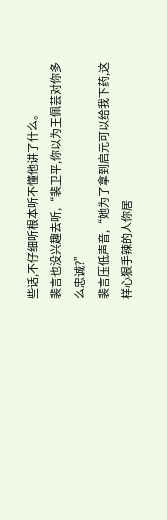些话,不仔细听根本听不懂他讲了什么。
裴言也没兴趣去听,“裴卫平,你以为王佩芸对你多么忠诚?”
裴言压低声音,“她为了拿到启元可以给我下药,这样心狠手辣的人你居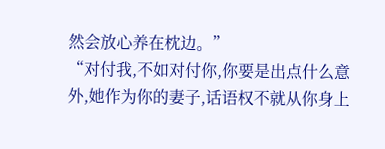然会放心养在枕边。”
“对付我,不如对付你,你要是出点什么意外,她作为你的妻子,话语权不就从你身上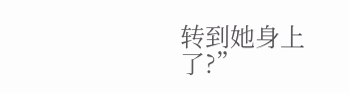转到她身上了?”